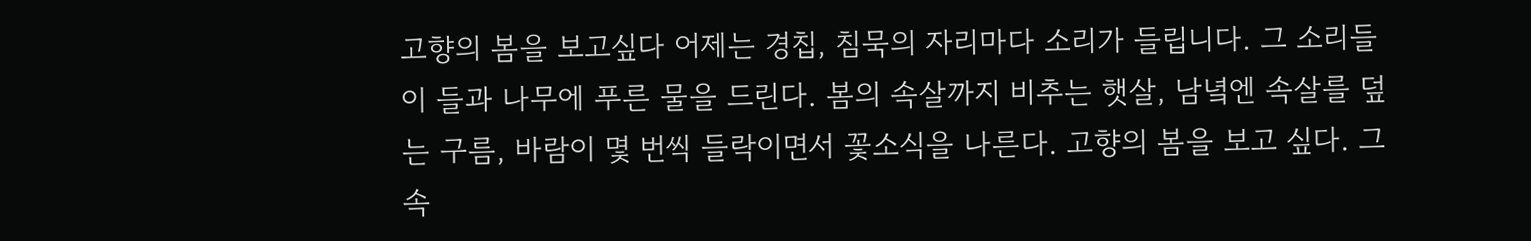고향의 봄을 보고싶다 어제는 경칩, 침묵의 자리마다 소리가 들립니다. 그 소리들이 들과 나무에 푸른 물을 드린다. 봄의 속살까지 비추는 햇살, 남녘엔 속살를 덮는 구름, 바람이 몇 번씩 들락이면서 꽃소식을 나른다. 고향의 봄을 보고 싶다. 그속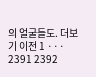의 얼굴들도. 더보기 이전 1 ··· 2391 2392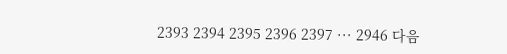2393 2394 2395 2396 2397 ··· 2946 다음